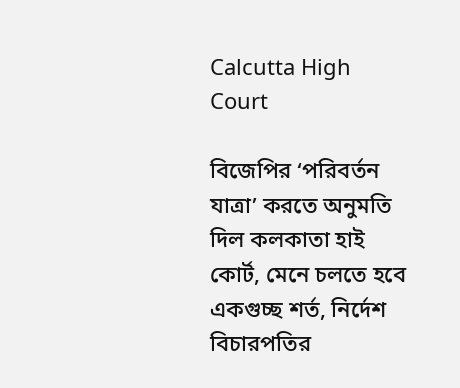Calcutta High Court

বিজেপির ‘পরিবর্তন যাত্রা’ করতে অনুমতি দিল কলকাতা হাই কোর্ট, মেনে চলতে হবে একগুচ্ছ শর্ত, নির্দেশ বিচারপতির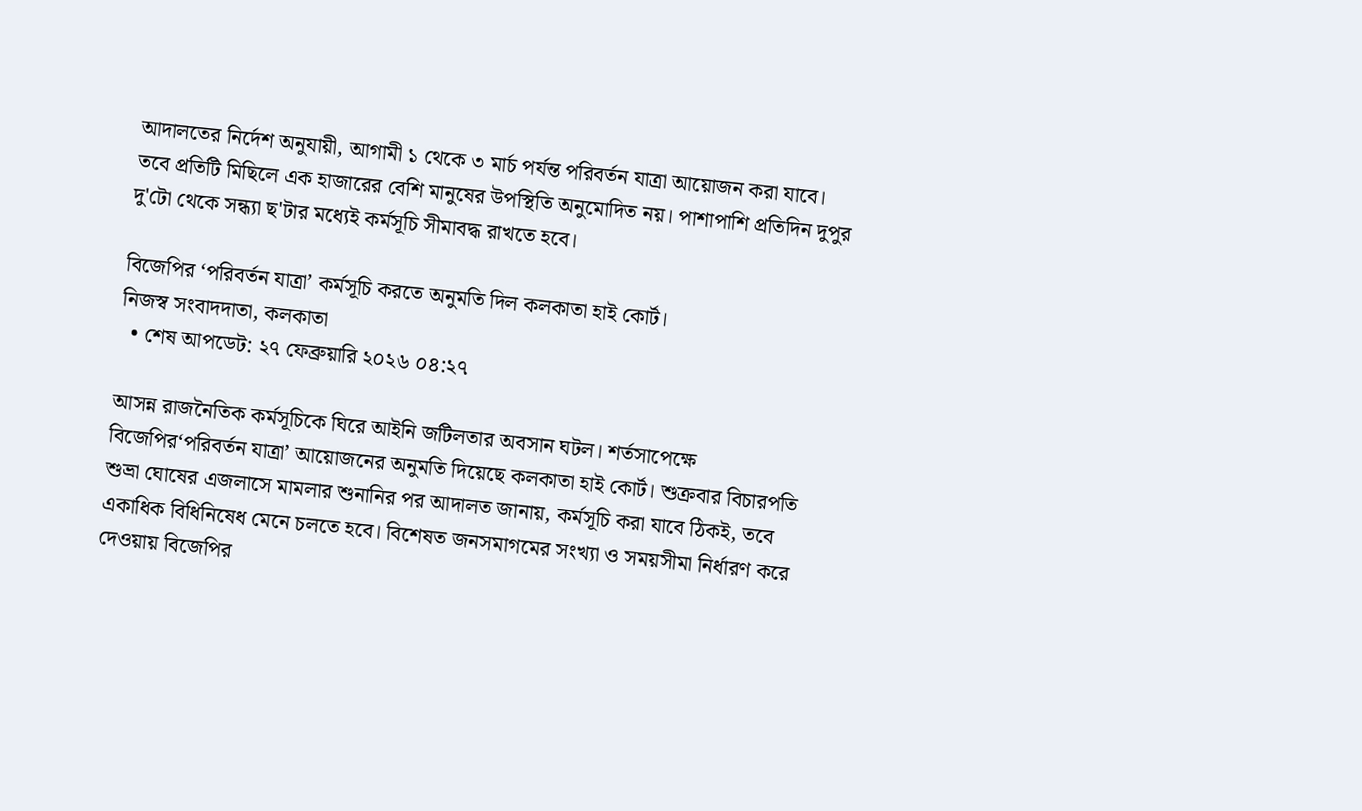আদালতের নির্দেশ অনুযায়ী, আগামী ১ থেকে ৩ মার্চ পর্যন্ত পরিবর্তন যাত্রা আয়োজন করা যাবে। তবে প্রতিটি মিছিলে এক হাজারের বেশি মানুষের উপস্থিতি অনুমোদিত নয়। পাশাপাশি প্রতিদিন দুপুর দু'টো থেকে সন্ধ্যা ছ'টার মধ্যেই কর্মসূচি সীমাবদ্ধ রাখতে হবে।

বিজেপির ‘পরিবর্তন যাত্রা’ কর্মসূচি করতে অনুমতি দিল কলকাতা হাই কোর্ট।
নিজস্ব সংবাদদাতা, কলকাতা
  • শেষ আপডেট: ২৭ ফেব্রুয়ারি ২০২৬ ০৪:২৭

আসন্ন রাজনৈতিক কর্মসূচিকে ঘিরে আইনি জটিলতার অবসান ঘটল। শর্তসাপেক্ষে বিজেপির‘পরিবর্তন যাত্রা’ আয়োজনের অনুমতি দিয়েছে কলকাতা হাই কোর্ট। শুক্রবার বিচারপতি শুভ্রা ঘোষের এজলাসে মামলার শুনানির পর আদালত জানায়, কর্মসূচি করা যাবে ঠিকই, তবে একাধিক বিধিনিষেধ মেনে চলতে হবে। বিশেষত জনসমাগমের সংখ্যা ও সময়সীমা নির্ধারণ করে দেওয়ায় বিজেপির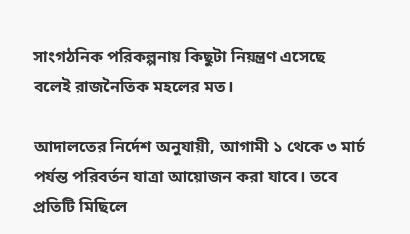সাংগঠনিক পরিকল্পনায় কিছুটা নিয়ন্ত্রণ এসেছে বলেই রাজনৈতিক মহলের মত।

আদালতের নির্দেশ অনুযায়ী, আগামী ১ থেকে ৩ মার্চ পর্যন্ত পরিবর্তন যাত্রা আয়োজন করা যাবে। তবে প্রতিটি মিছিলে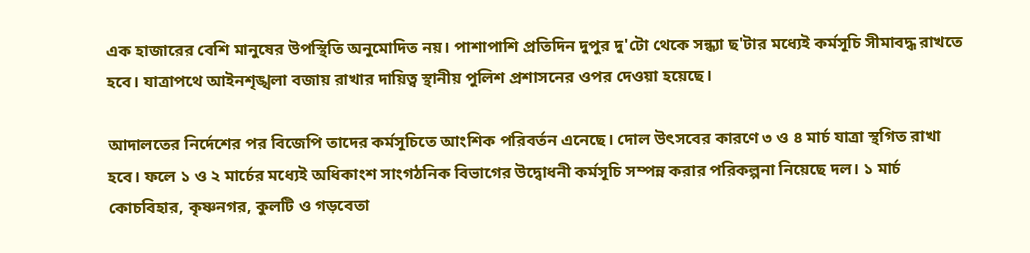এক হাজারের বেশি মানুষের উপস্থিতি অনুমোদিত নয়। পাশাপাশি প্রতিদিন দুপুর দু'টো থেকে সন্ধ্যা ছ'টার মধ্যেই কর্মসূচি সীমাবদ্ধ রাখতে হবে। যাত্রাপথে আইনশৃঙ্খলা বজায় রাখার দায়িত্ব স্থানীয় পুলিশ প্রশাসনের ওপর দেওয়া হয়েছে।

আদালতের নির্দেশের পর বিজেপি তাদের কর্মসূচিতে আংশিক পরিবর্তন এনেছে। দোল উৎসবের কারণে ৩ ও ৪ মার্চ যাত্রা স্থগিত রাখা হবে। ফলে ১ ও ২ মার্চের মধ্যেই অধিকাংশ সাংগঠনিক বিভাগের উদ্বোধনী কর্মসূচি সম্পন্ন করার পরিকল্পনা নিয়েছে দল। ১ মার্চ কোচবিহার, কৃষ্ণনগর, কুলটি ও গড়বেতা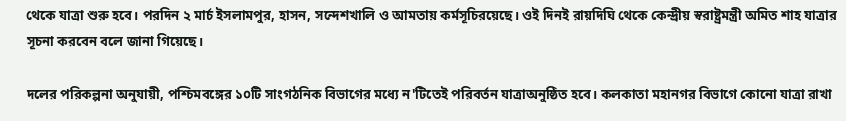থেকে যাত্রা শুরু হবে। পরদিন ২ মার্চ ইসলামপুর, হাসন, সন্দেশখালি ও আমতায় কর্মসূচিরয়েছে। ওই দিনই রায়দিঘি থেকে কেন্দ্রীয় স্বরাষ্ট্রমন্ত্রী অমিত শাহ যাত্রার সূচনা করবেন বলে জানা গিয়েছে।

দলের পরিকল্পনা অনুযায়ী, পশ্চিমবঙ্গের ১০টি সাংগঠনিক বিভাগের মধ্যে ন'টিতেই পরিবর্তন যাত্রাঅনুষ্ঠিত হবে। কলকাতা মহানগর বিভাগে কোনো যাত্রা রাখা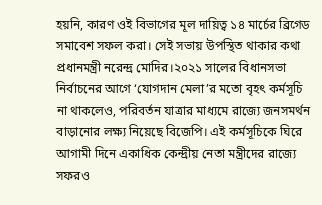হয়নি, কারণ ওই বিভাগের মূল দায়িত্ব ১৪ মার্চের ব্রিগেড সমাবেশ সফল করা। সেই সভায় উপস্থিত থাকার কথা প্রধানমন্ত্রী নরেন্দ্র মোদির।২০২১ সালের বিধানসভা নির্বাচনের আগে ‘যোগদান মেলা’র মতো বৃহৎ কর্মসূচি না থাকলেও, পরিবর্তন যাত্রার মাধ্যমে রাজ্যে জনসমর্থন বাড়ানোর লক্ষ্য নিয়েছে বিজেপি। এই কর্মসূচিকে ঘিরে আগামী দিনে একাধিক কেন্দ্রীয় নেতা মন্ত্রীদের রাজ্যে সফরও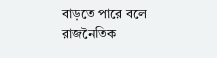বাড়তে পারে বলে রাজনৈতিক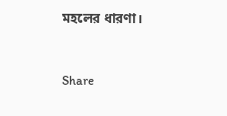মহলের ধারণা।


Share